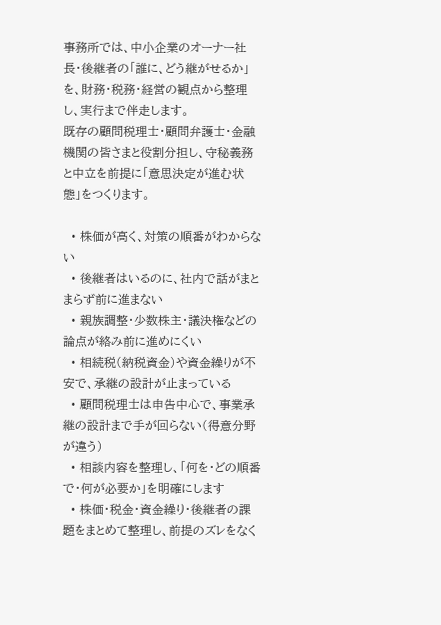事務所では、中小企業のオーナー社長・後継者の「誰に、どう継がせるか」を、財務・税務・経営の観点から整理し、実行まで伴走します。
既存の顧問税理士・顧問弁護士・金融機関の皆さまと役割分担し、守秘義務と中立を前提に「意思決定が進む状態」をつくります。

  • 株価が高く、対策の順番がわからない
  • 後継者はいるのに、社内で話がまとまらず前に進まない
  • 親族調整・少数株主・議決権などの論点が絡み前に進めにくい
  • 相続税(納税資金)や資金繰りが不安で、承継の設計が止まっている
  • 顧問税理士は申告中心で、事業承継の設計まで手が回らない(得意分野が違う)
  • 相談内容を整理し、「何を・どの順番で・何が必要か」を明確にします
  • 株価・税金・資金繰り・後継者の課題をまとめて整理し、前提のズレをなく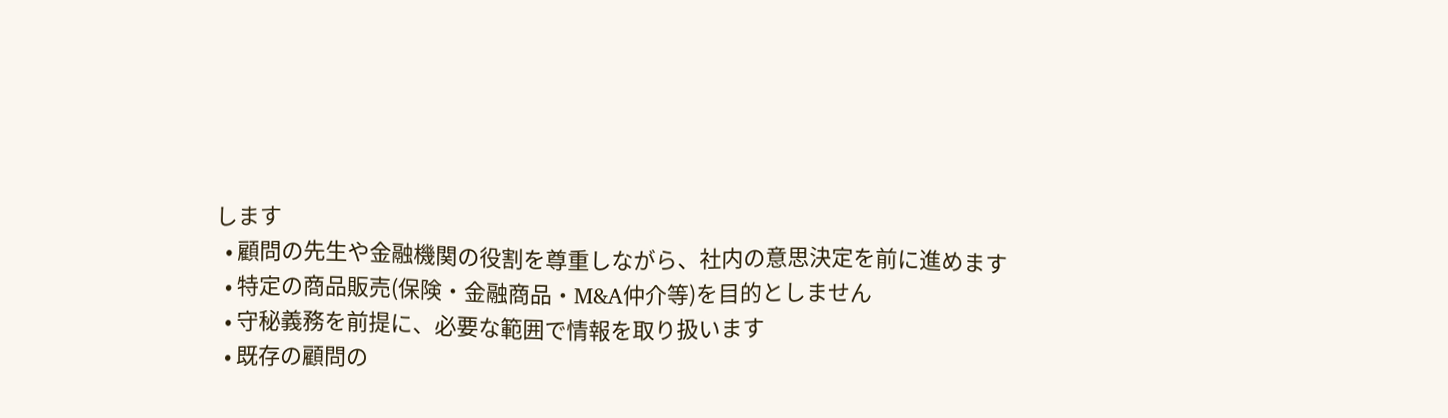します
  • 顧問の先生や金融機関の役割を尊重しながら、社内の意思決定を前に進めます
  • 特定の商品販売(保険・金融商品・M&A仲介等)を目的としません
  • 守秘義務を前提に、必要な範囲で情報を取り扱います
  • 既存の顧問の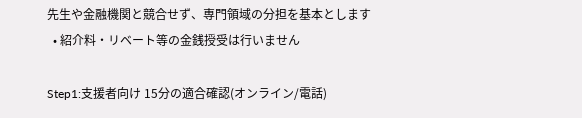先生や金融機関と競合せず、専門領域の分担を基本とします
  • 紹介料・リベート等の金銭授受は行いません

Step1:支援者向け 15分の適合確認(オンライン/電話)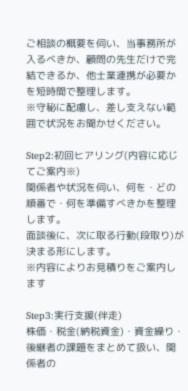ご相談の概要を伺い、当事務所が入るべきか、顧問の先生だけで完結できるか、他士業連携が必要かを短時間で整理します。
※守秘に配慮し、差し支えない範囲で状況をお聞かせください。

Step2:初回ヒアリング(内容に応じてご案内※)
関係者や状況を伺い、何を・どの順番で・何を準備すべきかを整理します。
面談後に、次に取る行動(段取り)が決まる形にします。
※内容によりお見積りをご案内します

Step3:実行支援(伴走)
株価・税金(納税資金)・資金繰り・後継者の課題をまとめて扱い、関係者の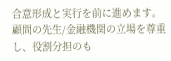合意形成と実行を前に進めます。
顧問の先生/金融機関の立場を尊重し、役割分担のも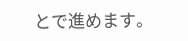とで進めます。